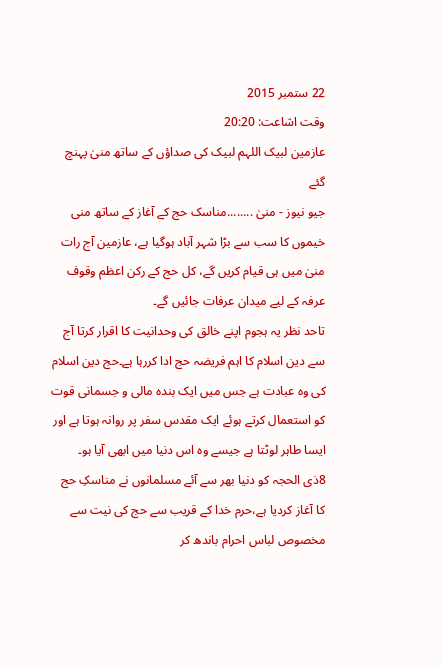22 ستمبر 2015
وقت اشاعت: 20:20
عازمین لبیک اللہم لبیک کی صداؤں کے ساتھ منیٰ پہنچ گئے
جیو نیوز - منیٰ ........مناسک حج کے آغاز کے ساتھ منی خیموں کا سب سے بڑا شہر آباد ہوگیا ہے، عازمین آج رات منیٰ میں ہی قیام کریں گے، کل حج کے رکن اعظم وقوف عرفہ کے لیے میدان عرفات جائیں گے۔
تاحد نظر یہ ہجوم اپنے خالق کی وحدانیت کا اقرار کرتا آج سے دین اسلام کا اہم فریضہ حج ادا کررہا ہے۔حج دین اسلام کی وہ عبادت ہے جس میں ایک بندہ مالی و جسمانی قوت کو استعمال کرتے ہوئے ایک مقدس سفر پر روانہ ہوتا ہے اور ایسا طاہر لوٹتا ہے جیسے وہ اس دنیا میں ابھی آیا ہو۔
8ذی الحجہ کو دنیا بھر سے آئے مسلمانوں نے مناسکِ حج کا آغاز کردیا ہے،حرم خدا کے قریب سے حج کی نیت سے مخصوص لباس احرام باندھ کر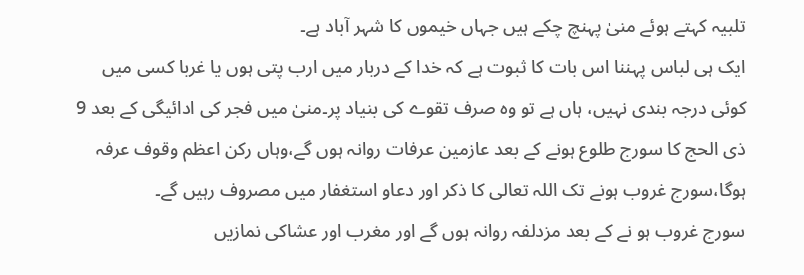تلبیہ کہتے ہوئے منیٰ پہنچ چکے ہیں جہاں خیموں کا شہر آباد ہے۔
ایک ہی لباس پہننا اس بات کا ثبوت ہے کہ خدا کے دربار میں ارب پتی ہوں یا غربا کسی میں کوئی درجہ بندی نہیں، ہاں ہے تو وہ صرف تقوے کی بنیاد پر۔منیٰ میں فجر کی ادائیگی کے بعد 9 ذی الحج کا سورج طلوع ہونے کے بعد عازمین عرفات روانہ ہوں گے،وہاں رکن اعظم وقوف عرفہ ہوگا،سورج غروب ہونے تک اللہ تعالی کا ذکر اور دعاو استغفار میں مصروف رہیں گے۔
سورج غروب ہو نے کے بعد مزدلفہ روانہ ہوں گے اور مغرب اور عشاکی نمازیں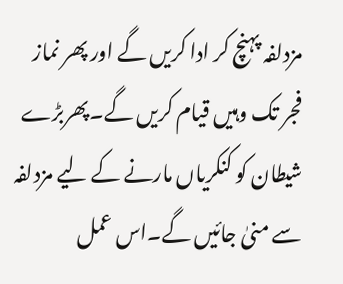مزدلفہ پہنچ کر ادا کریں گے اور پھر نماز فجر تک وہیں قیام کریں گے۔پھربڑے شیطان کو کنکریاں مارنے کے لیے مزدلفہ سے منیٰ جائیں گے۔اس عمل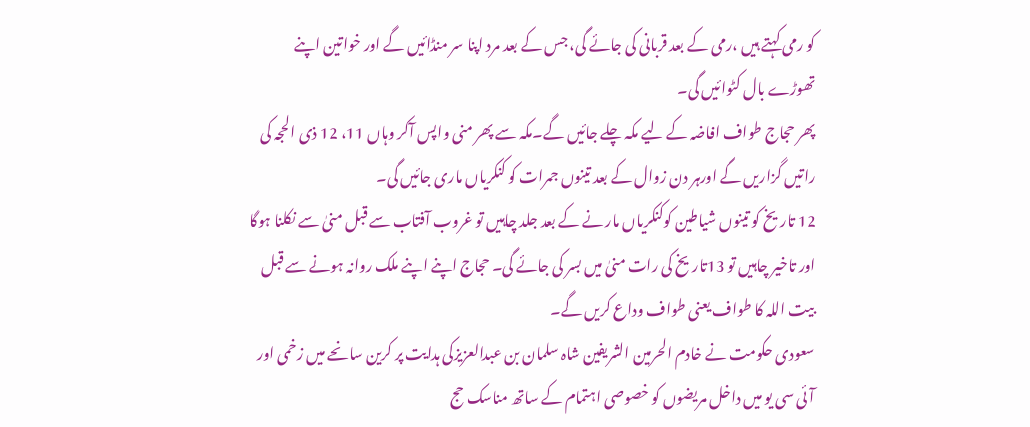کو رمی کہتے ہیں ،رمی کے بعد قربانی کی جائے گی، جس کے بعد مرد اپنا سر منڈائیں گے اور خواتین اپنے تھوڑے بال کٹوائیں گی۔
پھر حجاج طواف افاضہ کے لیے مکہ چلے جائیں گے۔مکہ سے پھر منی واپس آکر وہاں 11، 12 ذی الحجہ کی راتیں گزاریں گے اورہر دن زوال کے بعد تینوں جمرات کو کنکریاں ماری جائیں گی۔
12 تاریخ کو تینوں شیاطین کوکنکریاں مار نے کے بعد جلد چاہیں تو غروب آفتاب سے قبل منیٰ سے نکلنا ہوگا اور تاخیر چاہیں تو 13تاریخ کی رات منیٰ میں بسر کی جائے گی۔ حجاج اپنے اپنے ملک روانہ ہونے سے قبل بیت اللہ کا طواف یعنی طواف وداع کریں گے۔
سعودی حکومت نے خادم الحرمین الشریفین شاہ سلمان بن عبدالعزیزکی ہدایت پر کرین سانحے میں زخمی اور آئی سی یو میں داخل مریضوں کو خصوصی اہتمام کے ساتھ مناسک حج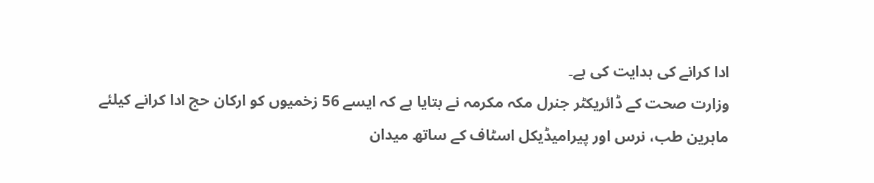ادا کرانے کی ہدایت کی ہے۔
وزارت صحت کے ڈائریکٹر جنرل مکہ مکرمہ نے بتایا ہے کہ ایسے 56 زخمیوں کو ارکان حج ادا کرانے کیلئے ماہرین طب، نرس اور پیرامیڈیکل اسٹاف کے ساتھ میدان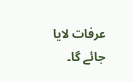عرفات لایا جائے گا۔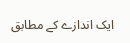ایک اندازے کے مطابق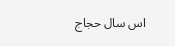اس سال حجاج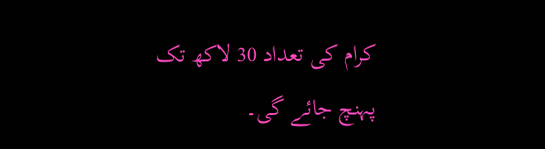کرام کی تعداد 30 لاکھ تک پہنچ جائے گی۔